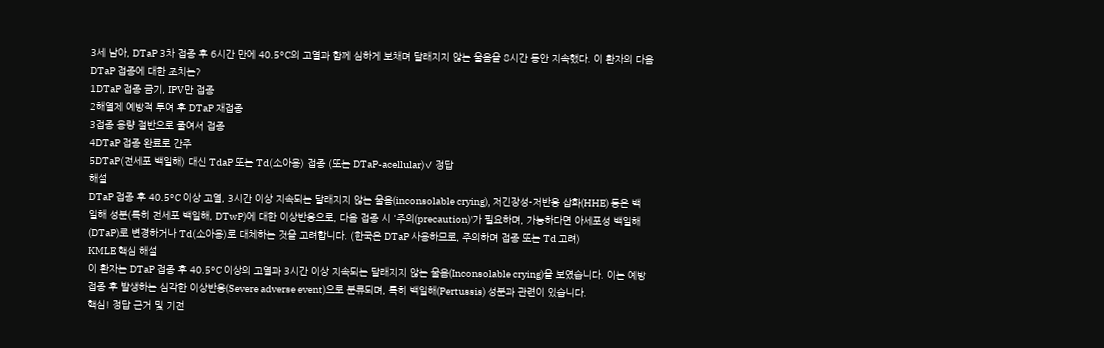3세 남아, DTaP 3차 접종 후 6시간 만에 40.5°C의 고열과 함께 심하게 보채며 달래지지 않는 울음을 8시간 동안 지속했다. 이 환자의 다음 DTaP 접종에 대한 조치는?
1DTaP 접종 금기, IPV만 접종
2해열제 예방적 투여 후 DTaP 재접종
3접종 용량 절반으로 줄여서 접종
4DTaP 접종 완료로 간주
5DTaP(전세포 백일해) 대신 TdaP 또는 Td(소아용) 접종 (또는 DTaP-acellular)✓ 정답
해설
DTaP 접종 후 40.5°C 이상 고열, 3시간 이상 지속되는 달래지지 않는 울음(inconsolable crying), 저긴장성-저반응 삽화(HHE) 등은 백일해 성분(특히 전세포 백일해, DTwP)에 대한 이상반응으로, 다음 접종 시 '주의(precaution)'가 필요하며, 가능하다면 아세포성 백일해(DTaP)로 변경하거나 Td(소아용)로 대체하는 것을 고려합니다. (한국은 DTaP 사용하므로, 주의하며 접종 또는 Td 고려)
KMLE 핵심 해설
이 환자는 DTaP 접종 후 40.5°C 이상의 고열과 3시간 이상 지속되는 달래지지 않는 울음(Inconsolable crying)을 보였습니다. 이는 예방접종 후 발생하는 심각한 이상반응(Severe adverse event)으로 분류되며, 특히 백일해(Pertussis) 성분과 관련이 있습니다.
핵심! 정답 근거 및 기전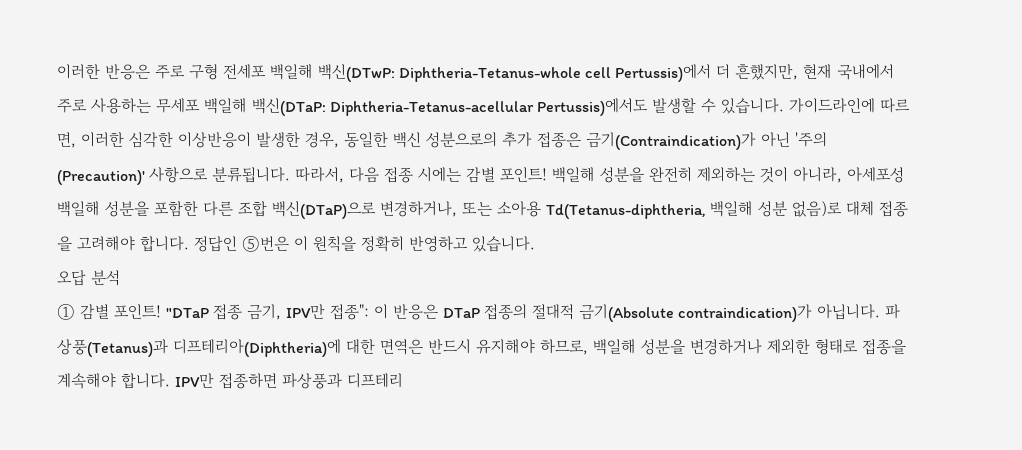이러한 반응은 주로 구형 전세포 백일해 백신(DTwP: Diphtheria-Tetanus-whole cell Pertussis)에서 더 흔했지만, 현재 국내에서 주로 사용하는 무세포 백일해 백신(DTaP: Diphtheria-Tetanus-acellular Pertussis)에서도 발생할 수 있습니다. 가이드라인에 따르면, 이러한 심각한 이상반응이 발생한 경우, 동일한 백신 성분으로의 추가 접종은 금기(Contraindication)가 아닌 '주의(Precaution)' 사항으로 분류됩니다. 따라서, 다음 접종 시에는 감별 포인트! 백일해 성분을 완전히 제외하는 것이 아니라, 아세포성 백일해 성분을 포함한 다른 조합 백신(DTaP)으로 변경하거나, 또는 소아용 Td(Tetanus-diphtheria, 백일해 성분 없음)로 대체 접종을 고려해야 합니다. 정답인 ⑤번은 이 원칙을 정확히 반영하고 있습니다.
오답 분석
① 감별 포인트! "DTaP 접종 금기, IPV만 접종": 이 반응은 DTaP 접종의 절대적 금기(Absolute contraindication)가 아닙니다. 파상풍(Tetanus)과 디프테리아(Diphtheria)에 대한 면역은 반드시 유지해야 하므로, 백일해 성분을 변경하거나 제외한 형태로 접종을 계속해야 합니다. IPV만 접종하면 파상풍과 디프테리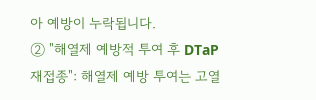아 예방이 누락됩니다.
② "해열제 예방적 투여 후 DTaP 재접종": 해열제 예방 투여는 고열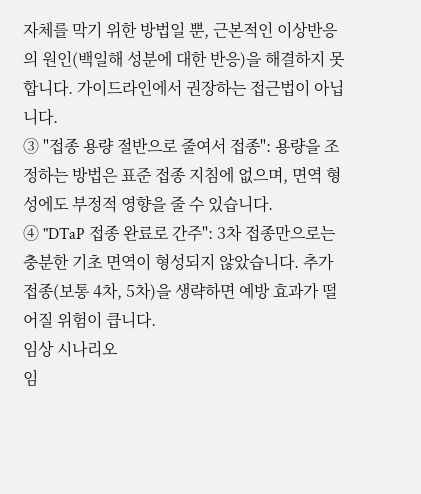자체를 막기 위한 방법일 뿐, 근본적인 이상반응의 원인(백일해 성분에 대한 반응)을 해결하지 못합니다. 가이드라인에서 권장하는 접근법이 아닙니다.
③ "접종 용량 절반으로 줄여서 접종": 용량을 조정하는 방법은 표준 접종 지침에 없으며, 면역 형성에도 부정적 영향을 줄 수 있습니다.
④ "DTaP 접종 완료로 간주": 3차 접종만으로는 충분한 기초 면역이 형성되지 않았습니다. 추가 접종(보통 4차, 5차)을 생략하면 예방 효과가 떨어질 위험이 큽니다.
임상 시나리오
임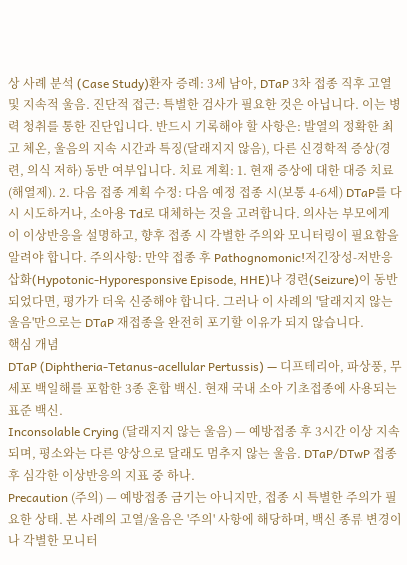상 사례 분석 (Case Study)환자 증례: 3세 남아, DTaP 3차 접종 직후 고열 및 지속적 울음. 진단적 접근: 특별한 검사가 필요한 것은 아닙니다. 이는 병력 청취를 통한 진단입니다. 반드시 기록해야 할 사항은: 발열의 정확한 최고 체온, 울음의 지속 시간과 특징(달래지지 않음), 다른 신경학적 증상(경련, 의식 저하) 동반 여부입니다. 치료 계획: 1. 현재 증상에 대한 대증 치료(해열제). 2. 다음 접종 계획 수정: 다음 예정 접종 시(보통 4-6세) DTaP를 다시 시도하거나, 소아용 Td로 대체하는 것을 고려합니다. 의사는 부모에게 이 이상반응을 설명하고, 향후 접종 시 각별한 주의와 모니터링이 필요함을 알려야 합니다. 주의사항: 만약 접종 후 Pathognomonic!저긴장성-저반응 삽화(Hypotonic-Hyporesponsive Episode, HHE)나 경련(Seizure)이 동반되었다면, 평가가 더욱 신중해야 합니다. 그러나 이 사례의 '달래지지 않는 울음'만으로는 DTaP 재접종을 완전히 포기할 이유가 되지 않습니다.
핵심 개념
DTaP (Diphtheria-Tetanus-acellular Pertussis) — 디프테리아, 파상풍, 무세포 백일해를 포함한 3종 혼합 백신. 현재 국내 소아 기초접종에 사용되는 표준 백신.
Inconsolable Crying (달래지지 않는 울음) — 예방접종 후 3시간 이상 지속되며, 평소와는 다른 양상으로 달래도 멈추지 않는 울음. DTaP/DTwP 접종 후 심각한 이상반응의 지표 중 하나.
Precaution (주의) — 예방접종 금기는 아니지만, 접종 시 특별한 주의가 필요한 상태. 본 사례의 고열/울음은 '주의' 사항에 해당하며, 백신 종류 변경이나 각별한 모니터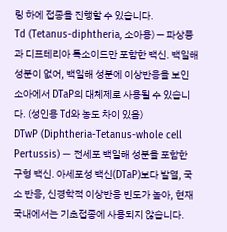링 하에 접종을 진행할 수 있습니다.
Td (Tetanus-diphtheria, 소아용) — 파상풍과 디프테리아 톡소이드만 포함한 백신. 백일해 성분이 없어, 백일해 성분에 이상반응을 보인 소아에서 DTaP의 대체제로 사용될 수 있습니다. (성인용 Td와 농도 차이 있음)
DTwP (Diphtheria-Tetanus-whole cell Pertussis) — 전세포 백일해 성분을 포함한 구형 백신. 아세포성 백신(DTaP)보다 발열, 국소 반응, 신경학적 이상반응 빈도가 높아, 현재 국내에서는 기초접종에 사용되지 않습니다.